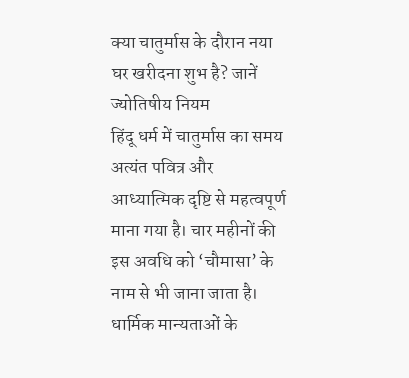क्या चातुर्मास के दौरान नया घर खरीदना शुभ है? जानें ज्योतिषीय नियम
हिंदू धर्म में चातुर्मास का समय अत्यंत पवित्र और आध्यात्मिक दृष्टि से महत्वपूर्ण माना गया है। चार महीनों की इस अवधि को ‘चौमासा’ के नाम से भी जाना जाता है। धार्मिक मान्यताओं के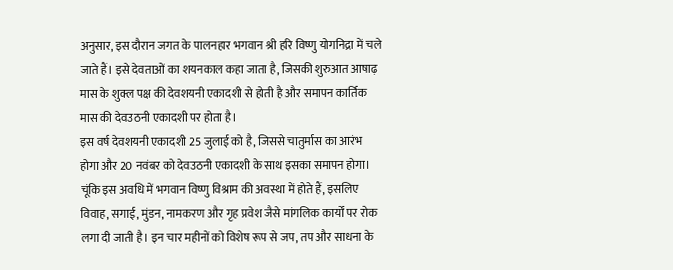अनुसार, इस दौरान जगत के पालनहार भगवान श्री हरि विष्णु योगनिद्रा में चले जाते हैं। इसे देवताओं का शयनकाल कहा जाता है, जिसकी शुरुआत आषाढ़ मास के शुक्ल पक्ष की देवशयनी एकादशी से होती है और समापन कार्तिक मास की देवउठनी एकादशी पर होता है।
इस वर्ष देवशयनी एकादशी 25 जुलाई को है, जिससे चातुर्मास का आरंभ होगा और 20 नवंबर को देवउठनी एकादशी के साथ इसका समापन होगा। चूंकि इस अवधि में भगवान विष्णु विश्राम की अवस्था में होते हैं, इसलिए विवाह, सगाई, मुंडन, नामकरण और गृह प्रवेश जैसे मांगलिक कार्यों पर रोक लगा दी जाती है। इन चार महीनों को विशेष रूप से जप, तप और साधना के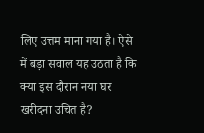लिए उत्तम माना गया है। ऐसे में बड़ा सवाल यह उठता है कि क्या इस दौरान नया घर खरीदना उचित है?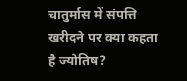चातुर्मास में संपत्ति खरीदने पर क्या कहता है ज्योतिष?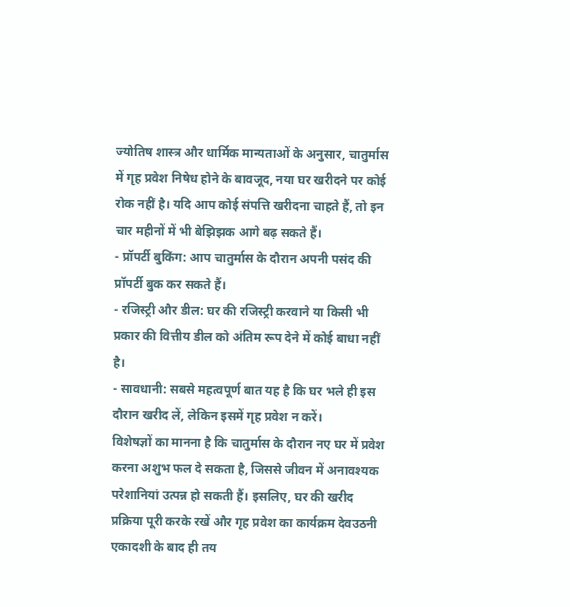ज्योतिष शास्त्र और धार्मिक मान्यताओं के अनुसार, चातुर्मास में गृह प्रवेश निषेध होने के बावजूद, नया घर खरीदने पर कोई रोक नहीं है। यदि आप कोई संपत्ति खरीदना चाहते हैं, तो इन चार महीनों में भी बेझिझक आगे बढ़ सकते हैं।
- प्रॉपर्टी बुकिंग: आप चातुर्मास के दौरान अपनी पसंद की प्रॉपर्टी बुक कर सकते हैं।
- रजिस्ट्री और डील: घर की रजिस्ट्री करवाने या किसी भी प्रकार की वित्तीय डील को अंतिम रूप देने में कोई बाधा नहीं है।
- सावधानी: सबसे महत्वपूर्ण बात यह है कि घर भले ही इस दौरान खरीद लें, लेकिन इसमें गृह प्रवेश न करें।
विशेषज्ञों का मानना है कि चातुर्मास के दौरान नए घर में प्रवेश करना अशुभ फल दे सकता है, जिससे जीवन में अनावश्यक परेशानियां उत्पन्न हो सकती हैं। इसलिए, घर की खरीद प्रक्रिया पूरी करके रखें और गृह प्रवेश का कार्यक्रम देवउठनी एकादशी के बाद ही तय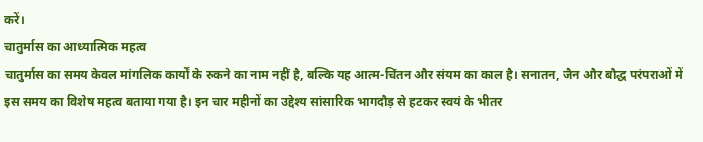करें।
चातुर्मास का आध्यात्मिक महत्व
चातुर्मास का समय केवल मांगलिक कार्यों के रुकने का नाम नहीं है, बल्कि यह आत्म-चिंतन और संयम का काल है। सनातन, जैन और बौद्ध परंपराओं में इस समय का विशेष महत्व बताया गया है। इन चार महीनों का उद्देश्य सांसारिक भागदौड़ से हटकर स्वयं के भीतर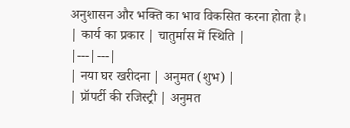अनुशासन और भक्ति का भाव विकसित करना होता है।
| कार्य का प्रकार | चातुर्मास में स्थिति |
|---|---|
| नया घर खरीदना | अनुमत (शुभ) |
| प्रॉपर्टी की रजिस्ट्री | अनुमत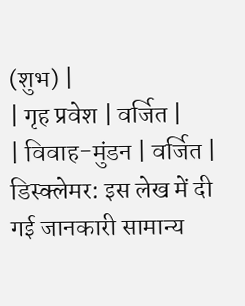(शुभ) |
| गृह प्रवेश | वर्जित |
| विवाह-मुंडन | वर्जित |
डिस्क्लेमर: इस लेख में दी गई जानकारी सामान्य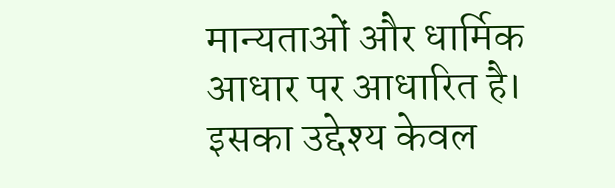मान्यताओं और धार्मिक आधार पर आधारित है। इसका उद्देश्य केवल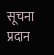सूचना प्रदान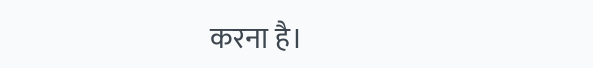करना है।